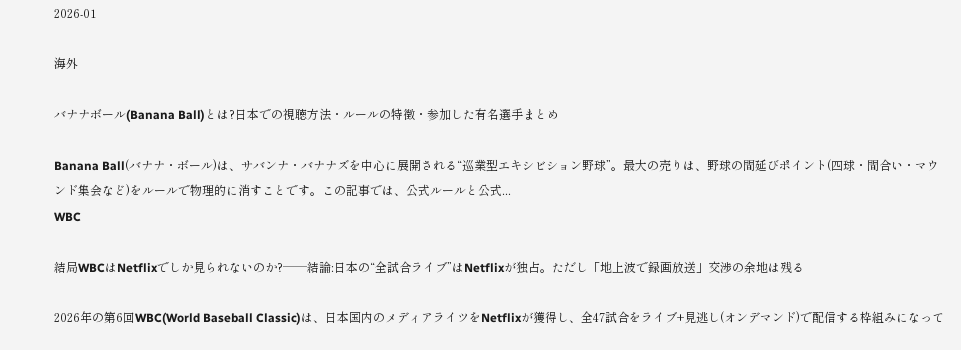2026-01

海外

バナナボール(Banana Ball)とは?日本での視聴方法・ルールの特徴・参加した有名選手まとめ

Banana Ball(バナナ・ボール)は、サバンナ・バナナズを中心に展開される“巡業型エキシビション野球”。最大の売りは、野球の間延びポイント(四球・間合い・マウンド集会など)をルールで物理的に消すことです。この記事では、公式ルールと公式...
WBC

結局WBCはNetflixでしか見られないのか?──結論:日本の“全試合ライブ”はNetflixが独占。ただし「地上波で録画放送」交渉の余地は残る

2026年の第6回WBC(World Baseball Classic)は、日本国内のメディアライツをNetflixが獲得し、全47試合をライブ+見逃し(オンデマンド)で配信する枠組みになって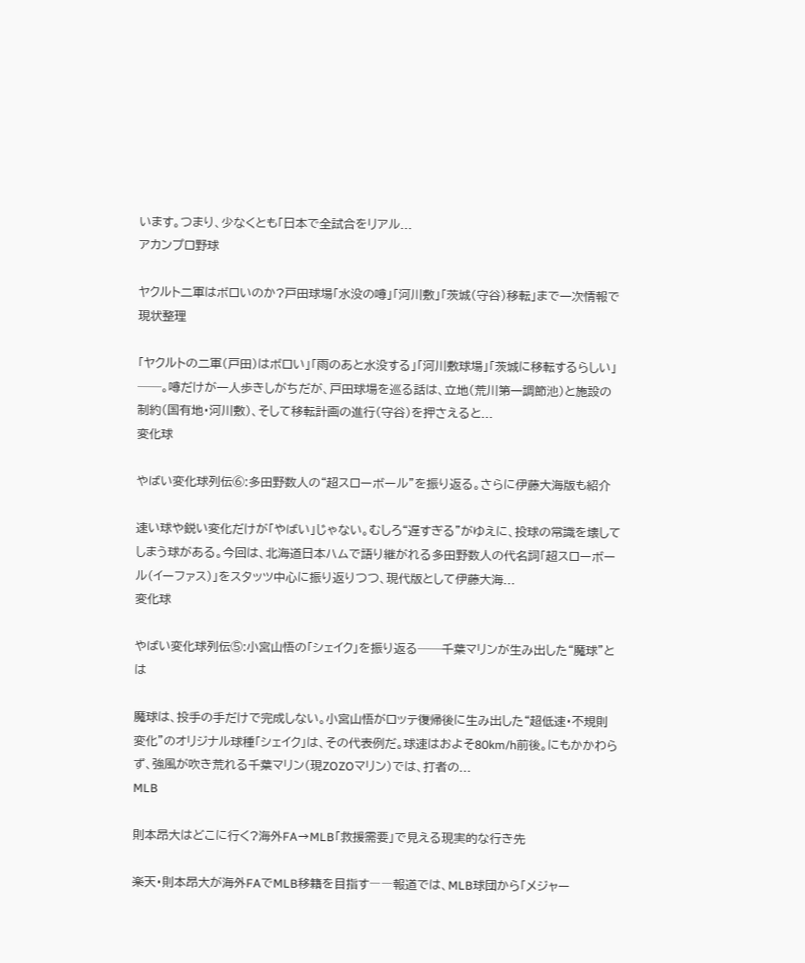います。つまり、少なくとも「日本で全試合をリアル...
アカンプロ野球

ヤクルト二軍はボロいのか?戸田球場「水没の噂」「河川敷」「茨城(守谷)移転」まで一次情報で現状整理

「ヤクルトの二軍(戸田)はボロい」「雨のあと水没する」「河川敷球場」「茨城に移転するらしい」──。噂だけが一人歩きしがちだが、戸田球場を巡る話は、立地(荒川第一調節池)と施設の制約(国有地・河川敷)、そして移転計画の進行(守谷)を押さえると...
変化球

やばい変化球列伝⑥:多田野数人の“超スローボール”を振り返る。さらに伊藤大海版も紹介

速い球や鋭い変化だけが「やばい」じゃない。むしろ“遅すぎる”がゆえに、投球の常識を壊してしまう球がある。今回は、北海道日本ハムで語り継がれる多田野数人の代名詞「超スローボール(イーファス)」をスタッツ中心に振り返りつつ、現代版として伊藤大海...
変化球

やばい変化球列伝⑤:小宮山悟の「シェイク」を振り返る──千葉マリンが生み出した“魔球”とは

魔球は、投手の手だけで完成しない。小宮山悟がロッテ復帰後に生み出した“超低速・不規則変化”のオリジナル球種「シェイク」は、その代表例だ。球速はおよそ80km/h前後。にもかかわらず、強風が吹き荒れる千葉マリン(現ZOZOマリン)では、打者の...
MLB

則本昂大はどこに行く?海外FA→MLB「救援需要」で見える現実的な行き先

楽天・則本昂大が海外FAでMLB移籍を目指す――報道では、MLB球団から「メジャー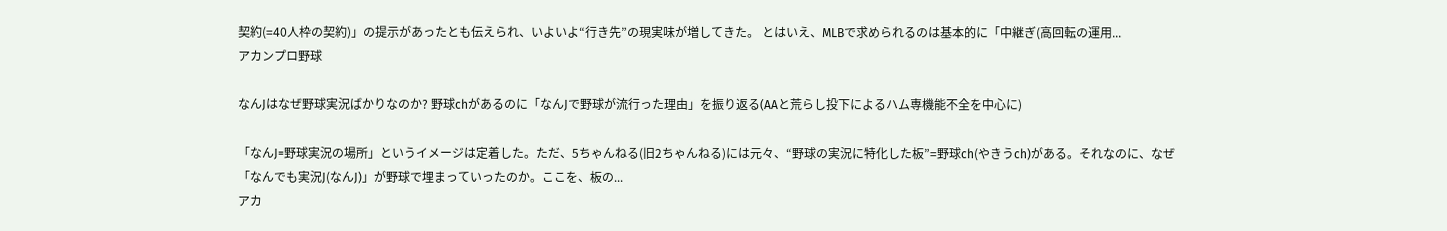契約(=40人枠の契約)」の提示があったとも伝えられ、いよいよ“行き先”の現実味が増してきた。 とはいえ、MLBで求められるのは基本的に「中継ぎ(高回転の運用...
アカンプロ野球

なんJはなぜ野球実況ばかりなのか? 野球chがあるのに「なんJで野球が流行った理由」を振り返る(AAと荒らし投下によるハム専機能不全を中心に)

「なんJ=野球実況の場所」というイメージは定着した。ただ、5ちゃんねる(旧2ちゃんねる)には元々、“野球の実況に特化した板”=野球ch(やきうch)がある。それなのに、なぜ「なんでも実況J(なんJ)」が野球で埋まっていったのか。ここを、板の...
アカ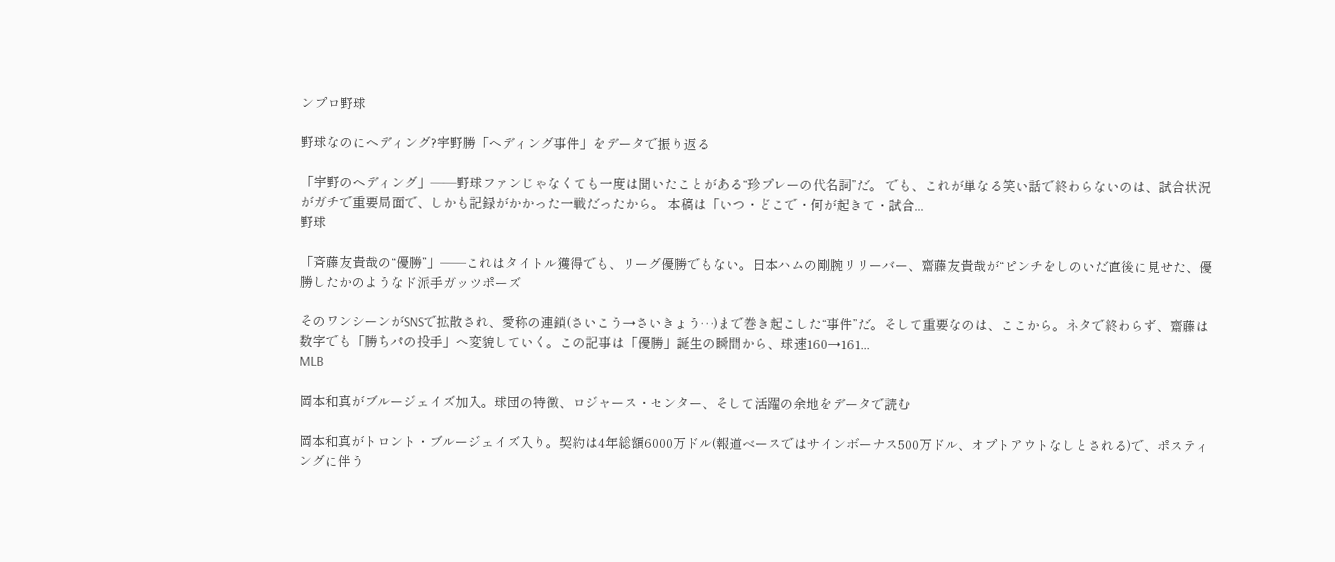ンプロ野球

野球なのにヘディング?宇野勝「ヘディング事件」をデータで振り返る

「宇野のヘディング」――野球ファンじゃなくても一度は聞いたことがある“珍プレーの代名詞”だ。 でも、これが単なる笑い話で終わらないのは、試合状況がガチで重要局面で、しかも記録がかかった一戦だったから。 本稿は「いつ・どこで・何が起きて・試合...
野球

「斉藤友貴哉の“優勝”」──これはタイトル獲得でも、リーグ優勝でもない。日本ハムの剛腕リリーバー、齋藤友貴哉が“ピンチをしのいだ直後に見せた、優勝したかのようなド派手ガッツポーズ

そのワンシーンがSNSで拡散され、愛称の連鎖(さいこう→さいきょう…)まで巻き起こした“事件”だ。そして重要なのは、ここから。ネタで終わらず、齋藤は数字でも「勝ちパの投手」へ変貌していく。この記事は「優勝」誕生の瞬間から、球速160→161...
MLB

岡本和真がブルージェイズ加入。球団の特徴、ロジャース・センター、そして活躍の余地をデータで読む

岡本和真がトロント・ブルージェイズ入り。契約は4年総額6000万ドル(報道ベースではサインボーナス500万ドル、オプトアウトなしとされる)で、ポスティングに伴う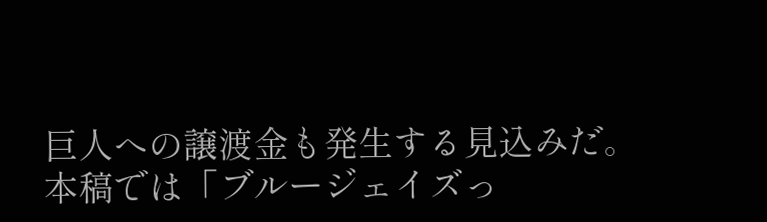巨人への譲渡金も発生する見込みだ。 本稿では「ブルージェイズっ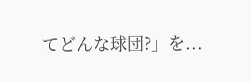てどんな球団?」を...